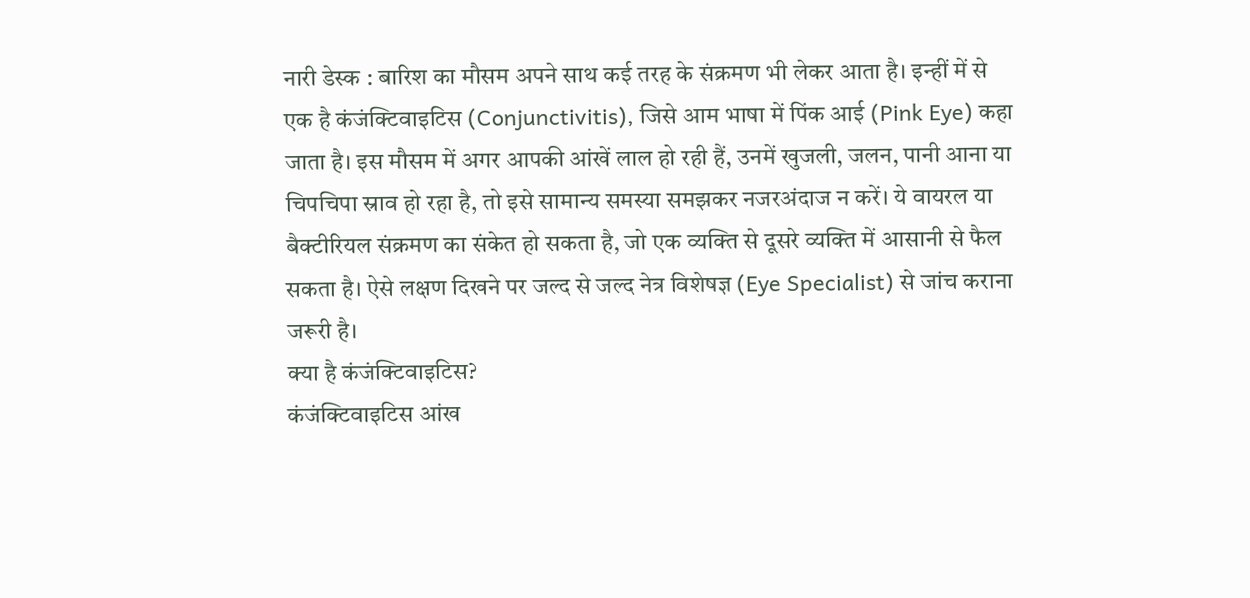नारी डेस्क : बारिश का मौसम अपने साथ कई तरह के संक्रमण भी लेकर आता है। इन्हीं में से एक है कंजंक्टिवाइटिस (Conjunctivitis), जिसे आम भाषा में पिंक आई (Pink Eye) कहा जाता है। इस मौसम में अगर आपकी आंखें लाल हो रही हैं, उनमें खुजली, जलन, पानी आना या चिपचिपा स्राव हो रहा है, तो इसे सामान्य समस्या समझकर नजरअंदाज न करें। ये वायरल या बैक्टीरियल संक्रमण का संकेत हो सकता है, जो एक व्यक्ति से दूसरे व्यक्ति में आसानी से फैल सकता है। ऐसे लक्षण दिखने पर जल्द से जल्द नेत्र विशेषज्ञ (Eye Specialist) से जांच कराना जरूरी है।
क्या है कंजंक्टिवाइटिस?
कंजंक्टिवाइटिस आंख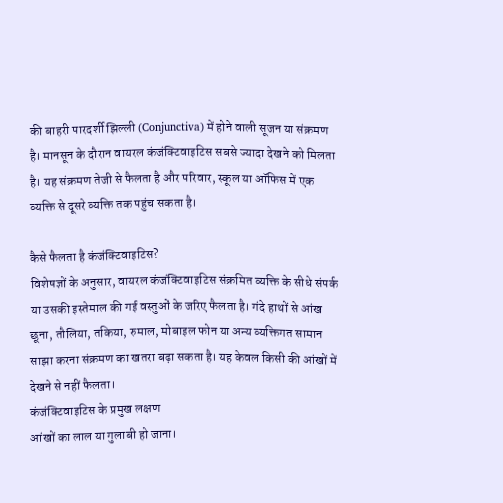की बाहरी पारदर्शी झिल्ली (Conjunctiva) में होने वाली सूजन या संक्रमण है। मानसून के दौरान वायरल कंजंक्टिवाइटिस सबसे ज्यादा देखने को मिलता है। यह संक्रमण तेजी से फैलता है और परिवार, स्कूल या ऑफिस में एक व्यक्ति से दूसरे व्यक्ति तक पहुंच सकता है।

कैसे फैलता है कंजंक्टिवाइटिस?
विशेषज्ञों के अनुसार, वायरल कंजंक्टिवाइटिस संक्रमित व्यक्ति के सीधे संपर्क या उसकी इस्तेमाल की गई वस्तुओं के जरिए फैलता है। गंदे हाथों से आंख छूना, तौलिया, तकिया, रुमाल, मोबाइल फोन या अन्य व्यक्तिगत सामान साझा करना संक्रमण का खतरा बढ़ा सकता है। यह केवल किसी की आंखों में देखने से नहीं फैलता।
कंजंक्टिवाइटिस के प्रमुख लक्षण
आंखों का लाल या गुलाबी हो जाना।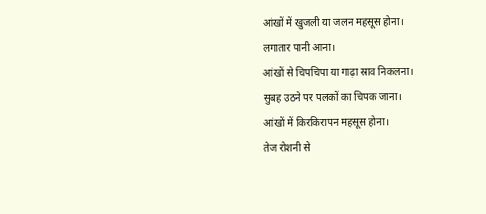आंखों में खुजली या जलन महसूस होना।
लगातार पानी आना।
आंखों से चिपचिपा या गाढ़ा स्राव निकलना।
सुबह उठने पर पलकों का चिपक जाना।
आंखों में किरकिरापन महसूस होना।
तेज रोशनी से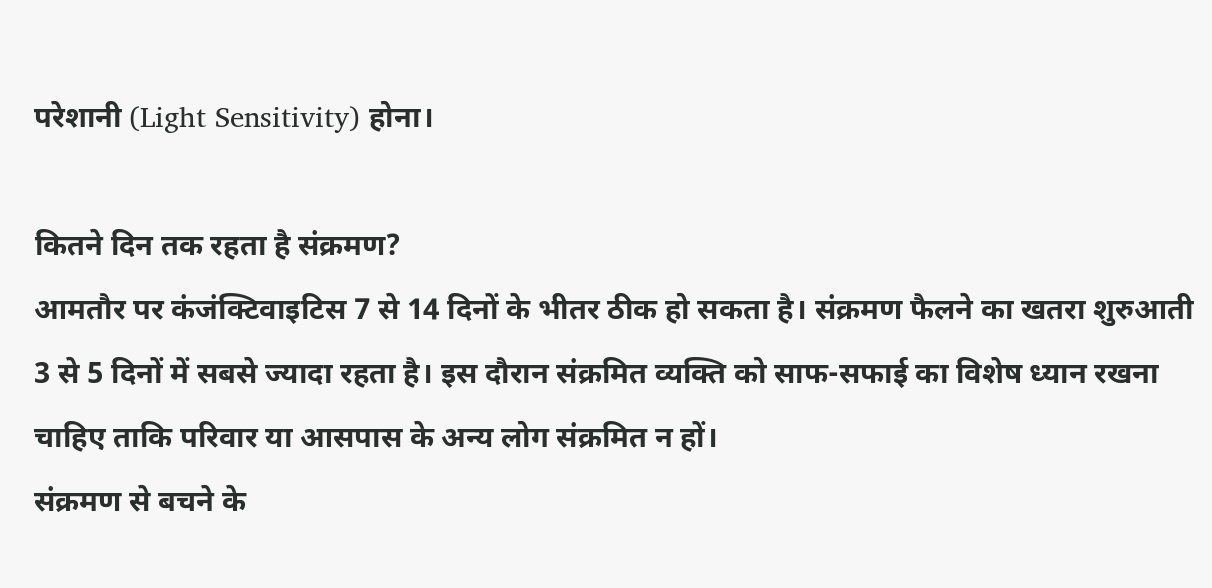परेशानी (Light Sensitivity) होना।

कितने दिन तक रहता है संक्रमण?
आमतौर पर कंजंक्टिवाइटिस 7 से 14 दिनों के भीतर ठीक हो सकता है। संक्रमण फैलने का खतरा शुरुआती 3 से 5 दिनों में सबसे ज्यादा रहता है। इस दौरान संक्रमित व्यक्ति को साफ-सफाई का विशेष ध्यान रखना चाहिए ताकि परिवार या आसपास के अन्य लोग संक्रमित न हों।
संक्रमण से बचने के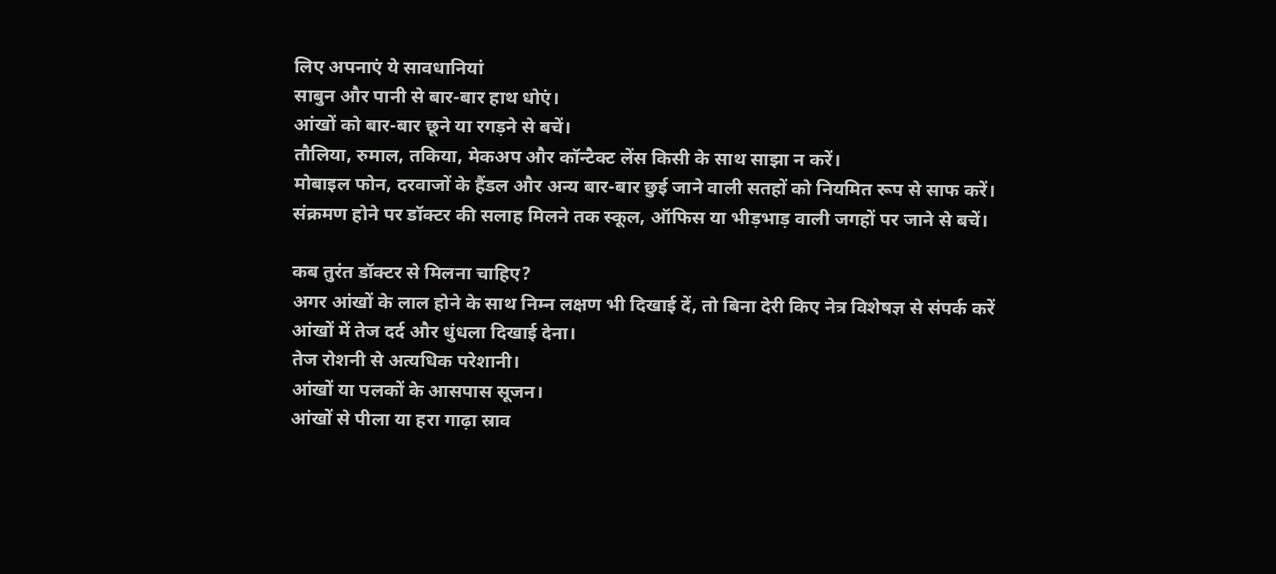लिए अपनाएं ये सावधानियां
साबुन और पानी से बार-बार हाथ धोएं।
आंखों को बार-बार छूने या रगड़ने से बचें।
तौलिया, रुमाल, तकिया, मेकअप और कॉन्टैक्ट लेंस किसी के साथ साझा न करें।
मोबाइल फोन, दरवाजों के हैंडल और अन्य बार-बार छुई जाने वाली सतहों को नियमित रूप से साफ करें।
संक्रमण होने पर डॉक्टर की सलाह मिलने तक स्कूल, ऑफिस या भीड़भाड़ वाली जगहों पर जाने से बचें।

कब तुरंत डॉक्टर से मिलना चाहिए?
अगर आंखों के लाल होने के साथ निम्न लक्षण भी दिखाई दें, तो बिना देरी किए नेत्र विशेषज्ञ से संपर्क करें
आंखों में तेज दर्द और धुंधला दिखाई देना।
तेज रोशनी से अत्यधिक परेशानी।
आंखों या पलकों के आसपास सूजन।
आंखों से पीला या हरा गाढ़ा स्राव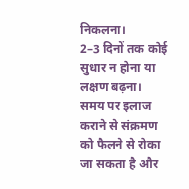निकलना।
2–3 दिनों तक कोई सुधार न होना या लक्षण बढ़ना।
समय पर इलाज कराने से संक्रमण को फैलने से रोका जा सकता है और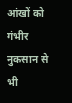आंखों को गंभीर नुकसान से भी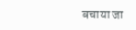बचाया जा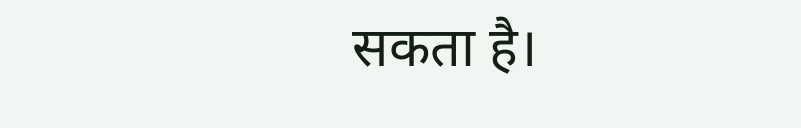सकता है।